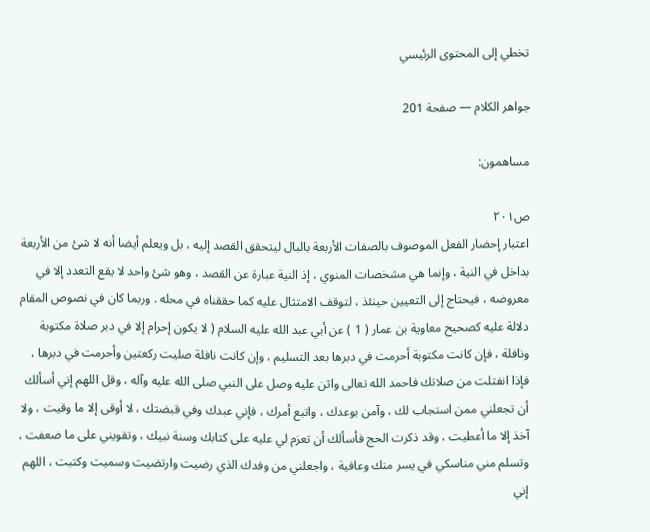تخطي إلى المحتوى الرئيسي

جواهر الكلام — صفحة 201

مساهمون:

ص٢٠١
اعتبار إحضار الفعل الموصوف بالصفات الأربعة بالبال ليتحقق القصد إليه ، بل ويعلم أيضا أنه لا شئ من الأربعة بداخل في النية ، وإنما هي مشخصات المنوي ، إذ النية عبارة عن القصد ، وهو شئ واحد لا يقع التعدد إلا في معروضه ، فيحتاج إلى التعيين حينئذ ، لتوقف الامتثال عليه كما حققناه في محله . وربما كان في نصوص المقام دلالة عليه كصحيح معاوية بن عمار ( 1 ) عن أبي عبد الله عليه السلام ( لا يكون إحرام إلا في دبر صلاة مكتوبة ونافلة ، فإن كانت مكتوبة أحرمت في دبرها بعد التسليم ، وإن كانت نافلة صليت ركعتين وأحرمت في دبرها ، فإذا انفتلت من صلاتك فاحمد الله تعالى واثن عليه وصل على النبي صلى الله عليه وآله ، وقل اللهم إني أسألك أن تجعلني ممن استجاب لك ، وآمن بوعدك ، واتبع أمرك ، فإني عبدك وفي قبضتك ، لا أوقى إلا ما وقيت ، ولا آخذ إلا ما أعطيت ، وقد ذكرت الحج فأسألك أن تعزم لي عليه على كتابك وسنة نبيك ، وتقويني على ما ضعفت ، وتسلم مني مناسكي في يسر منك وعافية ، واجعلني من وفدك الذي رضيت وارتضيت وسميت وكتبت ، اللهم إني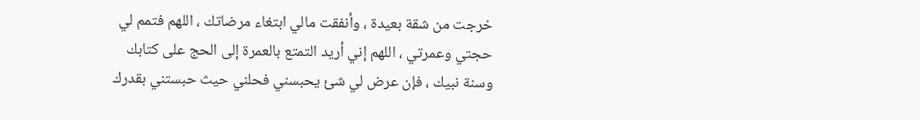خرجت من شقة بعيدة ، وأنفقت مالي ابتغاء مرضاتك ، اللهم فتمم لي حجتي وعمرتي ، اللهم إني أريد التمتع بالعمرة إلى الحج على كتابك وسنة نبيك ، فإن عرض لي شئ يحبسني فحلني حيث حبستني بقدرك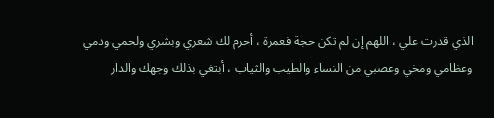الذي قدرت علي ، اللهم إن لم تكن حجة فعمرة ، أحرم لك شعري وبشري ولحمي ودمي وعظامي ومخي وعصبي من النساء والطيب والثياب ، أبتغي بذلك وجهك والدار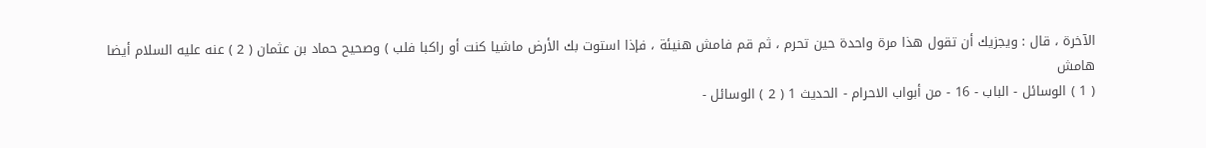الآخرة ، قال : ويجزيك أن تقول هذا مرة واحدة حين تحرم ، ثم قم فامش هنيئة ، فإذا استوت بك الأرض ماشيا كنت أو راكبا فلب ) وصحيح حماد بن عثمان ( 2 ) عنه عليه السلام أيضا
هامش
( 1 ) الوسائل - الباب - 16 - من أبواب الاحرام - الحديث 1 ( 2 ) الوسائل -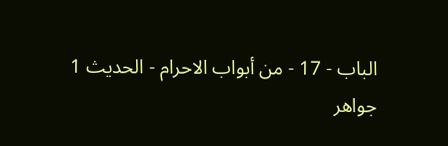الباب - 17 - من أبواب الاحرام - الحديث 1
جواهر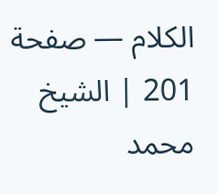الكلام — صفحة 201 | الشيخ محمد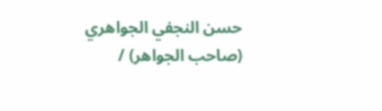حسن النجفي الجواهري (صاحب الجواهر) /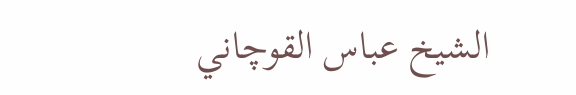الشيخ عباس القوچاني